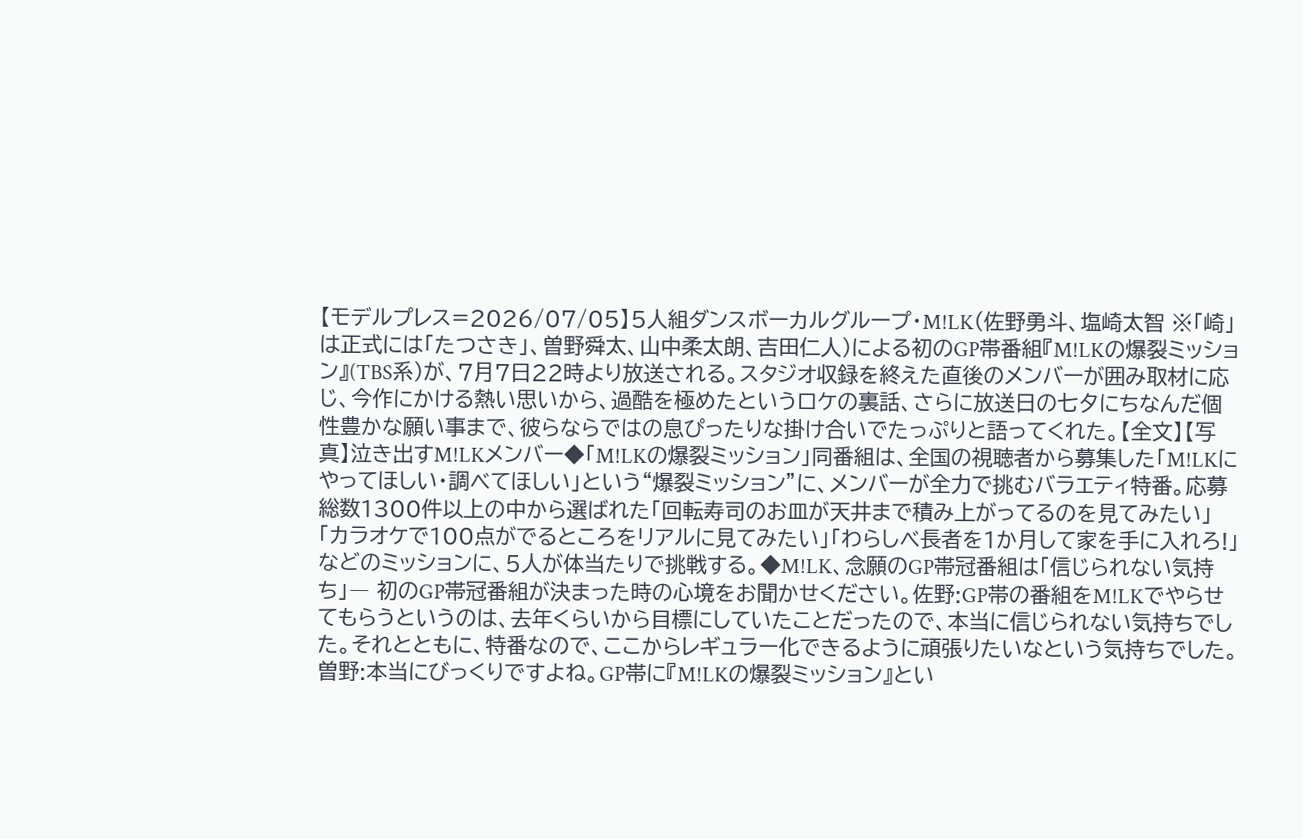【モデルプレス=2026/07/05】5人組ダンスボーカルグループ・M!LK(佐野勇斗、塩崎太智 ※「崎」は正式には「たつさき」、曽野舜太、山中柔太朗、吉田仁人)による初のGP帯番組『M!LKの爆裂ミッション』(TBS系)が、7月7日22時より放送される。スタジオ収録を終えた直後のメンバーが囲み取材に応じ、今作にかける熱い思いから、過酷を極めたというロケの裏話、さらに放送日の七夕にちなんだ個性豊かな願い事まで、彼らならではの息ぴったりな掛け合いでたっぷりと語ってくれた。【全文】【写真】泣き出すM!LKメンバー◆「M!LKの爆裂ミッション」同番組は、全国の視聴者から募集した「M!LKにやってほしい・調べてほしい」という“爆裂ミッション”に、メンバーが全力で挑むバラエティ特番。応募総数1300件以上の中から選ばれた「回転寿司のお皿が天井まで積み上がってるのを見てみたい」「カラオケで100点がでるところをリアルに見てみたい」「わらしべ長者を1か月して家を手に入れろ!」などのミッションに、5人が体当たりで挑戦する。◆M!LK、念願のGP帯冠番組は「信じられない気持ち」― 初のGP帯冠番組が決まった時の心境をお聞かせください。佐野:GP帯の番組をM!LKでやらせてもらうというのは、去年くらいから目標にしていたことだったので、本当に信じられない気持ちでした。それとともに、特番なので、ここからレギュラー化できるように頑張りたいなという気持ちでした。曽野:本当にびっくりですよね。GP帯に『M!LKの爆裂ミッション』とい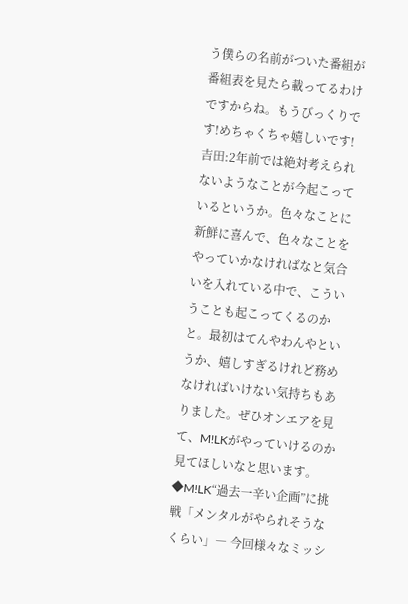う僕らの名前がついた番組が番組表を見たら載ってるわけですからね。もうびっくりです!めちゃくちゃ嬉しいです!吉田:2年前では絶対考えられないようなことが今起こっているというか。色々なことに新鮮に喜んで、色々なことをやっていかなければなと気合いを入れている中で、こういうことも起こってくるのかと。最初はてんやわんやというか、嬉しすぎるけれど務めなければいけない気持ちもありました。ぜひオンエアを見て、M!LKがやっていけるのか見てほしいなと思います。◆M!LK“過去一辛い企画”に挑戦「メンタルがやられそうなくらい」― 今回様々なミッシ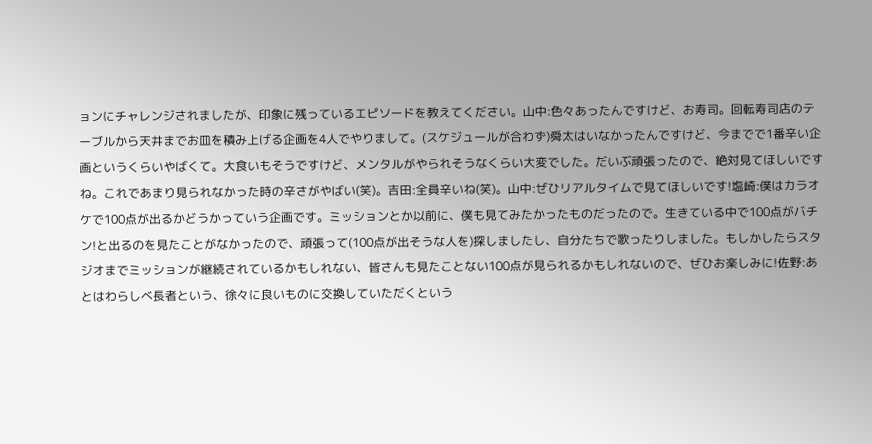ョンにチャレンジされましたが、印象に残っているエピソードを教えてください。山中:色々あったんですけど、お寿司。回転寿司店のテーブルから天井までお皿を積み上げる企画を4人でやりまして。(スケジュールが合わず)舜太はいなかったんですけど、今までで1番辛い企画というくらいやばくて。大食いもそうですけど、メンタルがやられそうなくらい大変でした。だいぶ頑張ったので、絶対見てほしいですね。これであまり見られなかった時の辛さがやばい(笑)。吉田:全員辛いね(笑)。山中:ぜひリアルタイムで見てほしいです!塩崎:僕はカラオケで100点が出るかどうかっていう企画です。ミッションとか以前に、僕も見てみたかったものだったので。生きている中で100点がバチン!と出るのを見たことがなかったので、頑張って(100点が出そうな人を)探しましたし、自分たちで歌ったりしました。もしかしたらスタジオまでミッションが継続されているかもしれない、皆さんも見たことない100点が見られるかもしれないので、ぜひお楽しみに!佐野:あとはわらしべ長者という、徐々に良いものに交換していただくという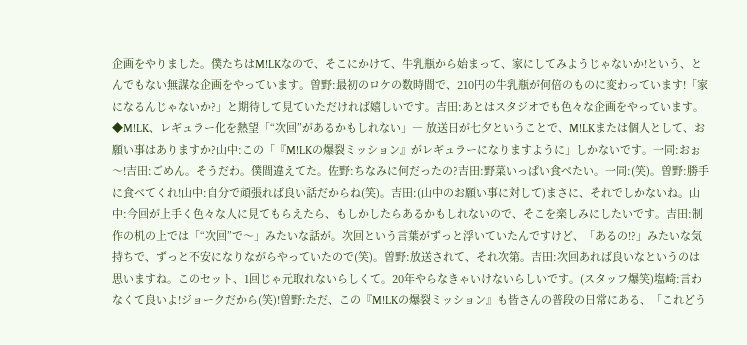企画をやりました。僕たちはM!LKなので、そこにかけて、牛乳瓶から始まって、家にしてみようじゃないか!という、とんでもない無謀な企画をやっています。曽野:最初のロケの数時間で、210円の牛乳瓶が何倍のものに変わっています!「家になるんじゃないか?」と期待して見ていただければ嬉しいです。吉田:あとはスタジオでも色々な企画をやっています。◆M!LK、レギュラー化を熱望「“次回”があるかもしれない」― 放送日が七夕ということで、M!LKまたは個人として、お願い事はありますか?山中:この「『M!LKの爆裂ミッション』がレギュラーになりますように」しかないです。一同:おぉ〜!吉田:ごめん。そうだわ。僕間違えてた。佐野:ちなみに何だったの?吉田:野菜いっぱい食べたい。一同:(笑)。曽野:勝手に食べてくれ!山中:自分で頑張れば良い話だからね(笑)。吉田:(山中のお願い事に対して)まさに、それでしかないね。山中:今回が上手く色々な人に見てもらえたら、もしかしたらあるかもしれないので、そこを楽しみにしたいです。吉田:制作の机の上では「“次回”で〜」みたいな話が。次回という言葉がずっと浮いていたんですけど、「あるの!?」みたいな気持ちで、ずっと不安になりながらやっていたので(笑)。曽野:放送されて、それ次第。吉田:次回あれば良いなというのは思いますね。このセット、1回じゃ元取れないらしくて。20年やらなきゃいけないらしいです。(スタッフ爆笑)塩崎:言わなくて良いよ!ジョークだから(笑)!曽野:ただ、この『M!LKの爆裂ミッション』も皆さんの普段の日常にある、「これどう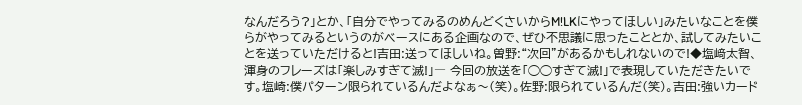なんだろう?」とか、「自分でやってみるのめんどくさいからM!LKにやってほしい」みたいなことを僕らがやってみるというのがベースにある企画なので、ぜひ不思議に思ったこととか、試してみたいことを送っていただけると!吉田:送ってほしいね。曽野:“次回”があるかもしれないので!◆塩﨑太智、渾身のフレーズは「楽しみすぎて滅!」― 今回の放送を「◯◯すぎて滅!」で表現していただきたいです。塩崎:僕パターン限られているんだよなぁ〜(笑)。佐野:限られているんだ(笑)。吉田:強いカード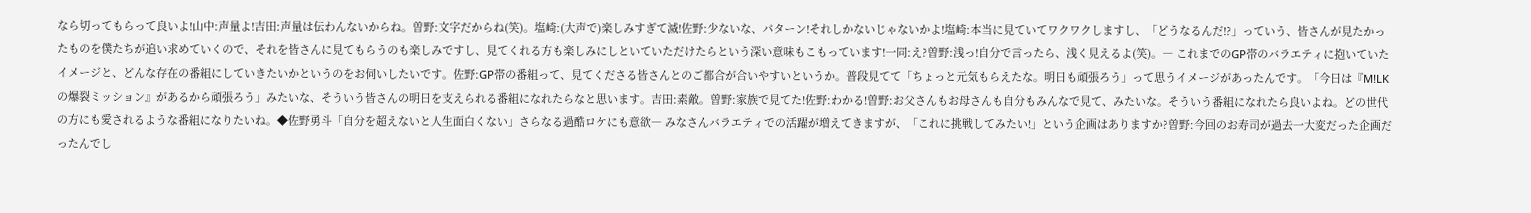なら切ってもらって良いよ!山中:声量よ!吉田:声量は伝わんないからね。曽野:文字だからね(笑)。塩崎:(大声で)楽しみすぎて滅!佐野:少ないな、パターン!それしかないじゃないかよ!塩崎:本当に見ていてワクワクしますし、「どうなるんだ!?」っていう、皆さんが見たかったものを僕たちが追い求めていくので、それを皆さんに見てもらうのも楽しみですし、見てくれる方も楽しみにしといていただけたらという深い意味もこもっています!一同:え?曽野:浅っ!自分で言ったら、浅く見えるよ(笑)。― これまでのGP帯のバラエティに抱いていたイメージと、どんな存在の番組にしていきたいかというのをお伺いしたいです。佐野:GP帯の番組って、見てくださる皆さんとのご都合が合いやすいというか。普段見てて「ちょっと元気もらえたな。明日も頑張ろう」って思うイメージがあったんです。「今日は『M!LKの爆裂ミッション』があるから頑張ろう」みたいな、そういう皆さんの明日を支えられる番組になれたらなと思います。吉田:素敵。曽野:家族で見てた!佐野:わかる!曽野:お父さんもお母さんも自分もみんなで見て、みたいな。そういう番組になれたら良いよね。どの世代の方にも愛されるような番組になりたいね。◆佐野勇斗「自分を超えないと人生面白くない」さらなる過酷ロケにも意欲― みなさんバラエティでの活躍が増えてきますが、「これに挑戦してみたい!」という企画はありますか?曽野:今回のお寿司が過去一大変だった企画だったんでし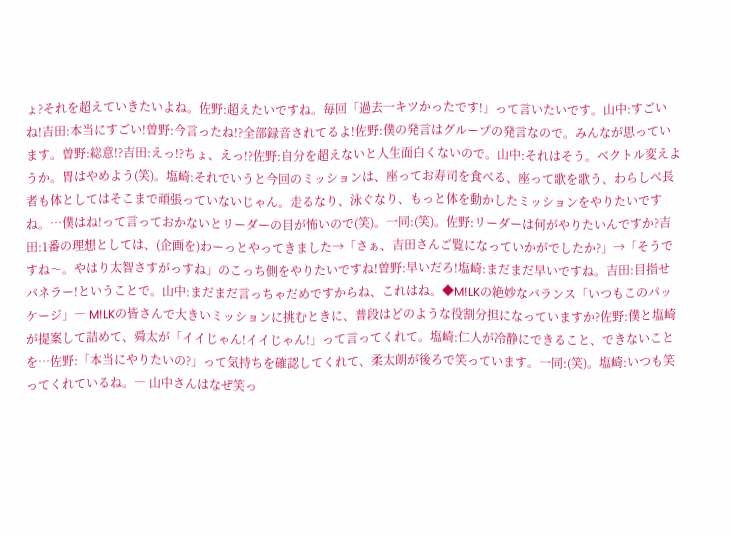ょ?それを超えていきたいよね。佐野:超えたいですね。毎回「過去一キツかったです!」って言いたいです。山中:すごいね!吉田:本当にすごい!曽野:今言ったね!?全部録音されてるよ!佐野:僕の発言はグループの発言なので。みんなが思っています。曽野:総意!?吉田:えっ!?ちょ、えっ!?佐野:自分を超えないと人生面白くないので。山中:それはそう。ベクトル変えようか。胃はやめよう(笑)。塩崎:それでいうと今回のミッションは、座ってお寿司を食べる、座って歌を歌う、わらしべ長者も体としてはそこまで頑張っていないじゃん。走るなり、泳ぐなり、もっと体を動かしたミッションをやりたいですね。…僕はね!って言っておかないとリーダーの目が怖いので(笑)。一同:(笑)。佐野:リーダーは何がやりたいんですか?吉田:1番の理想としては、(企画を)わーっとやってきました→「さぁ、吉田さんご覧になっていかがでしたか?」→「そうですね〜。やはり太智さすがっすね」のこっち側をやりたいですね!曽野:早いだろ!塩崎:まだまだ早いですね。吉田:目指せパネラー!ということで。山中:まだまだ言っちゃだめですからね、これはね。◆M!LKの絶妙なバランス「いつもこのパッケージ」― M!LKの皆さんで大きいミッションに挑むときに、普段はどのような役割分担になっていますか?佐野:僕と塩崎が提案して詰めて、舜太が「イイじゃん!イイじゃん!」って言ってくれて。塩崎:仁人が冷静にできること、できないことを…佐野:「本当にやりたいの?」って気持ちを確認してくれて、柔太朗が後ろで笑っています。一同:(笑)。塩崎:いつも笑ってくれているね。― 山中さんはなぜ笑っ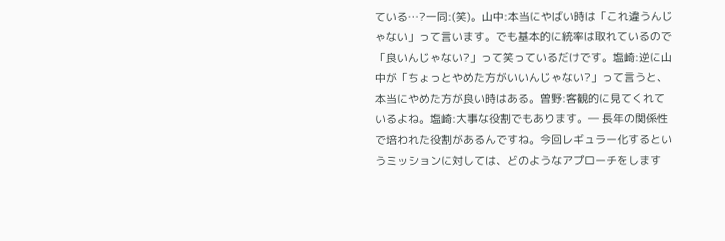ている…?一同:(笑)。山中:本当にやばい時は「これ違うんじゃない」って言います。でも基本的に統率は取れているので「良いんじゃない?」って笑っているだけです。塩崎:逆に山中が「ちょっとやめた方がいいんじゃない?」って言うと、本当にやめた方が良い時はある。曽野:客観的に見てくれているよね。塩崎:大事な役割でもあります。― 長年の関係性で培われた役割があるんですね。今回レギュラー化するというミッションに対しては、どのようなアプローチをします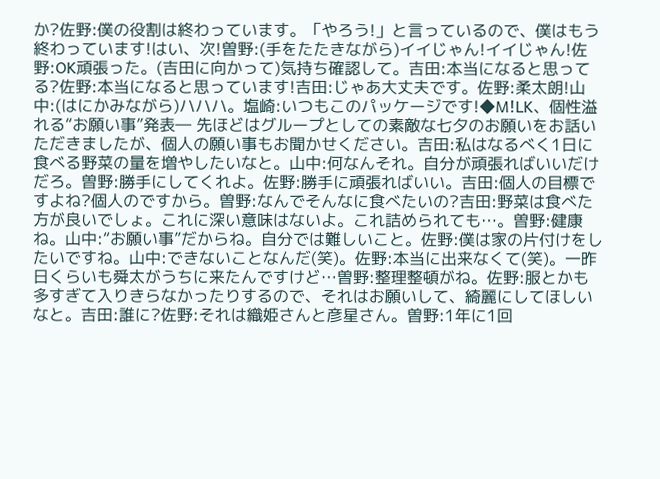か?佐野:僕の役割は終わっています。「やろう!」と言っているので、僕はもう終わっています!はい、次!曽野:(手をたたきながら)イイじゃん!イイじゃん!佐野:OK頑張った。(吉田に向かって)気持ち確認して。吉田:本当になると思ってる?佐野:本当になると思っています!吉田:じゃあ大丈夫です。佐野:柔太朗!山中:(はにかみながら)ハハハ。塩崎:いつもこのパッケージです!◆M!LK、個性溢れる“お願い事”発表― 先ほどはグループとしての素敵な七夕のお願いをお話いただきましたが、個人の願い事もお聞かせください。吉田:私はなるべく1日に食べる野菜の量を増やしたいなと。山中:何なんそれ。自分が頑張ればいいだけだろ。曽野:勝手にしてくれよ。佐野:勝手に頑張ればいい。吉田:個人の目標ですよね?個人のですから。曽野:なんでそんなに食べたいの?吉田:野菜は食べた方が良いでしょ。これに深い意味はないよ。これ詰められても…。曽野:健康ね。山中:“お願い事”だからね。自分では難しいこと。佐野:僕は家の片付けをしたいですね。山中:できないことなんだ(笑)。佐野:本当に出来なくて(笑)。一昨日くらいも舜太がうちに来たんですけど…曽野:整理整頓がね。佐野:服とかも多すぎて入りきらなかったりするので、それはお願いして、綺麗にしてほしいなと。吉田:誰に?佐野:それは織姫さんと彦星さん。曽野:1年に1回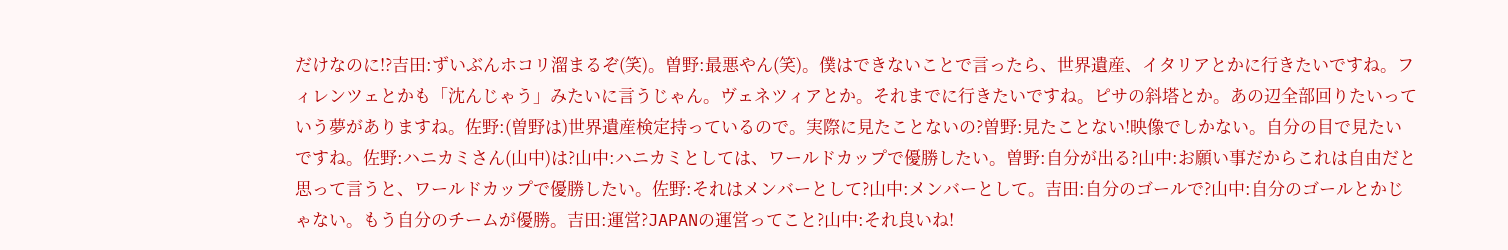だけなのに!?吉田:ずいぶんホコリ溜まるぞ(笑)。曽野:最悪やん(笑)。僕はできないことで言ったら、世界遺産、イタリアとかに行きたいですね。フィレンツェとかも「沈んじゃう」みたいに言うじゃん。ヴェネツィアとか。それまでに行きたいですね。ピサの斜塔とか。あの辺全部回りたいっていう夢がありますね。佐野:(曽野は)世界遺産検定持っているので。実際に見たことないの?曽野:見たことない!映像でしかない。自分の目で見たいですね。佐野:ハニカミさん(山中)は?山中:ハニカミとしては、ワールドカップで優勝したい。曽野:自分が出る?山中:お願い事だからこれは自由だと思って言うと、ワールドカップで優勝したい。佐野:それはメンバーとして?山中:メンバーとして。吉田:自分のゴールで?山中:自分のゴールとかじゃない。もう自分のチームが優勝。吉田:運営?JAPANの運営ってこと?山中:それ良いね!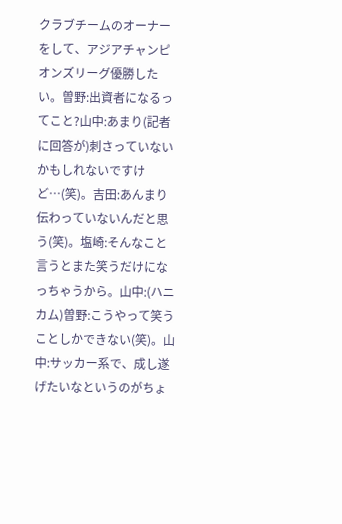クラブチームのオーナーをして、アジアチャンピオンズリーグ優勝したい。曽野:出資者になるってこと?山中:あまり(記者に回答が)刺さっていないかもしれないですけど…(笑)。吉田:あんまり伝わっていないんだと思う(笑)。塩崎:そんなこと言うとまた笑うだけになっちゃうから。山中:(ハニカム)曽野:こうやって笑うことしかできない(笑)。山中:サッカー系で、成し遂げたいなというのがちょ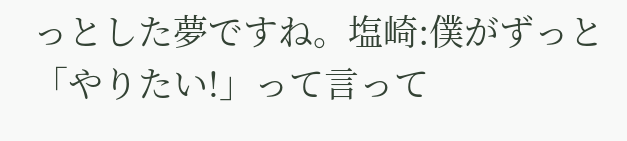っとした夢ですね。塩崎:僕がずっと「やりたい!」って言って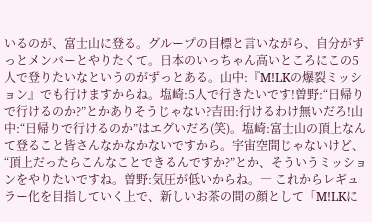いるのが、富士山に登る。グループの目標と言いながら、自分がずっとメンバーとやりたくて。日本のいっちゃん高いところにこの5人で登りたいなというのがずっとある。山中:『M!LKの爆裂ミッション』でも行けますからね。塩崎:5人で行きたいです!曽野:“日帰りで行けるのか?”とかありそうじゃない?吉田:行けるわけ無いだろ!山中:“日帰りで行けるのか”はエグいだろ(笑)。塩崎:富士山の頂上なんて登ること皆さんなかなかないですから。宇宙空間じゃないけど、“頂上だったらこんなことできるんですか?”とか、そういうミッションをやりたいですね。曽野:気圧が低いからね。― これからレギュラー化を目指していく上で、新しいお茶の間の顔として「M!LKに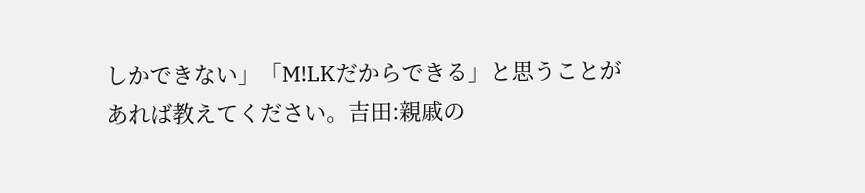しかできない」「M!LKだからできる」と思うことがあれば教えてください。吉田:親戚の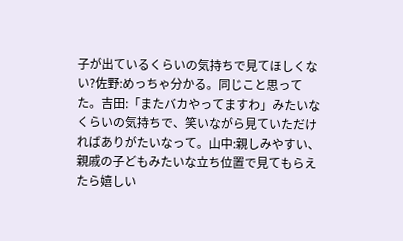子が出ているくらいの気持ちで見てほしくない?佐野:めっちゃ分かる。同じこと思ってた。吉田:「またバカやってますわ」みたいなくらいの気持ちで、笑いながら見ていただければありがたいなって。山中:親しみやすい、親戚の子どもみたいな立ち位置で見てもらえたら嬉しい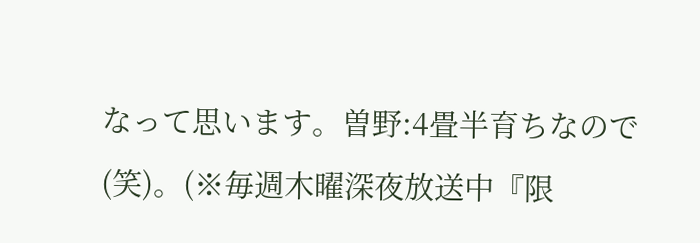なって思います。曽野:4畳半育ちなので(笑)。(※毎週木曜深夜放送中『限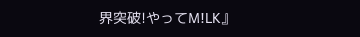界突破!やってM!LK』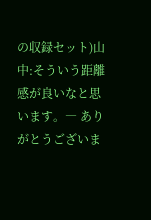の収録セット)山中:そういう距離感が良いなと思います。― ありがとうございま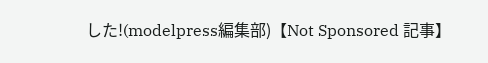した!(modelpress編集部)【Not Sponsored 記事】